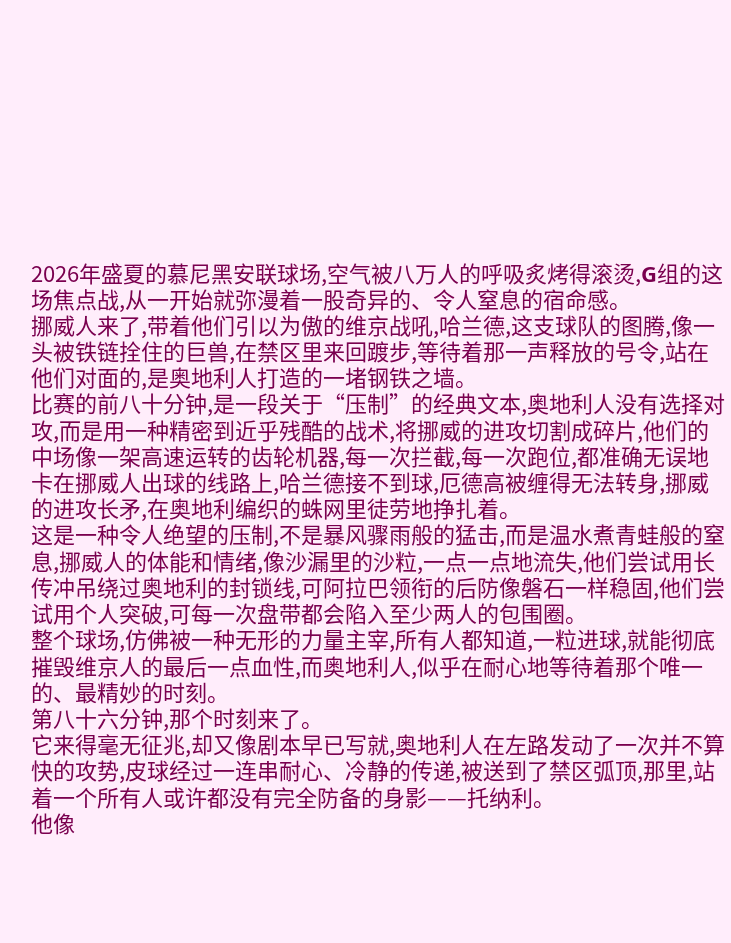2026年盛夏的慕尼黑安联球场,空气被八万人的呼吸炙烤得滚烫,G组的这场焦点战,从一开始就弥漫着一股奇异的、令人窒息的宿命感。
挪威人来了,带着他们引以为傲的维京战吼,哈兰德,这支球队的图腾,像一头被铁链拴住的巨兽,在禁区里来回踱步,等待着那一声释放的号令,站在他们对面的,是奥地利人打造的一堵钢铁之墙。
比赛的前八十分钟,是一段关于“压制”的经典文本,奥地利人没有选择对攻,而是用一种精密到近乎残酷的战术,将挪威的进攻切割成碎片,他们的中场像一架高速运转的齿轮机器,每一次拦截,每一次跑位,都准确无误地卡在挪威人出球的线路上,哈兰德接不到球,厄德高被缠得无法转身,挪威的进攻长矛,在奥地利编织的蛛网里徒劳地挣扎着。
这是一种令人绝望的压制,不是暴风骤雨般的猛击,而是温水煮青蛙般的窒息,挪威人的体能和情绪,像沙漏里的沙粒,一点一点地流失,他们尝试用长传冲吊绕过奥地利的封锁线,可阿拉巴领衔的后防像磐石一样稳固,他们尝试用个人突破,可每一次盘带都会陷入至少两人的包围圈。
整个球场,仿佛被一种无形的力量主宰,所有人都知道,一粒进球,就能彻底摧毁维京人的最后一点血性,而奥地利人,似乎在耐心地等待着那个唯一的、最精妙的时刻。
第八十六分钟,那个时刻来了。
它来得毫无征兆,却又像剧本早已写就,奥地利人在左路发动了一次并不算快的攻势,皮球经过一连串耐心、冷静的传递,被送到了禁区弧顶,那里,站着一个所有人或许都没有完全防备的身影——托纳利。
他像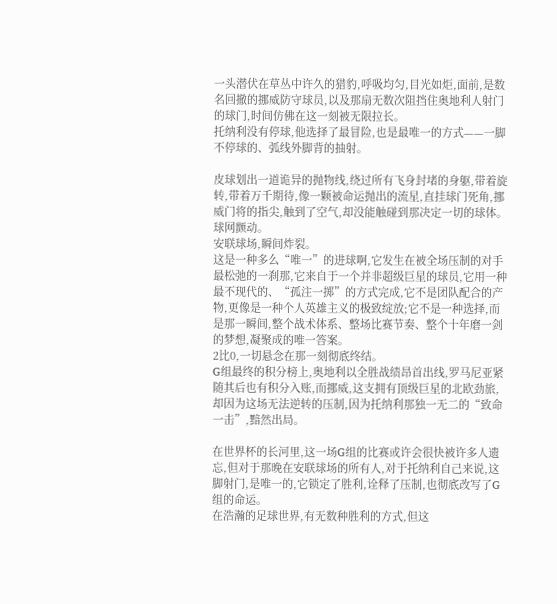一头潜伏在草丛中许久的猎豹,呼吸均匀,目光如炬,面前,是数名回撤的挪威防守球员,以及那扇无数次阻挡住奥地利人射门的球门,时间仿佛在这一刻被无限拉长。
托纳利没有停球,他选择了最冒险,也是最唯一的方式——一脚不停球的、弧线外脚背的抽射。

皮球划出一道诡异的抛物线,绕过所有飞身封堵的身躯,带着旋转,带着万千期待,像一颗被命运抛出的流星,直挂球门死角,挪威门将的指尖,触到了空气,却没能触碰到那决定一切的球体。
球网颤动。
安联球场,瞬间炸裂。
这是一种多么“唯一”的进球啊,它发生在被全场压制的对手最松弛的一刹那,它来自于一个并非超级巨星的球员,它用一种最不现代的、“孤注一掷”的方式完成,它不是团队配合的产物,更像是一种个人英雄主义的极致绽放;它不是一种选择,而是那一瞬间,整个战术体系、整场比赛节奏、整个十年磨一剑的梦想,凝聚成的唯一答案。
2比0,一切悬念在那一刻彻底终结。
G组最终的积分榜上,奥地利以全胜战绩昂首出线,罗马尼亚紧随其后也有积分入账,而挪威,这支拥有顶级巨星的北欧劲旅,却因为这场无法逆转的压制,因为托纳利那独一无二的“致命一击”,黯然出局。

在世界杯的长河里,这一场G组的比赛或许会很快被许多人遗忘,但对于那晚在安联球场的所有人,对于托纳利自己来说,这脚射门,是唯一的,它锁定了胜利,诠释了压制,也彻底改写了G组的命运。
在浩瀚的足球世界,有无数种胜利的方式,但这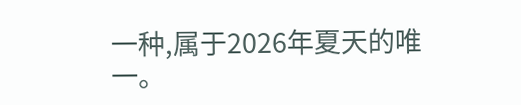一种,属于2026年夏天的唯一。